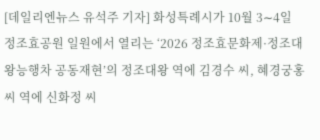[데일리엔뉴스 유석주 기자] 화성특례시가 10월 3∼4일 정조효공원 일원에서 열리는 ‘2026 정조효문화제·정조대왕능행차 공동재현’의 정조대왕 역에 김경수 씨, 혜경궁홍씨 역에 신화정 씨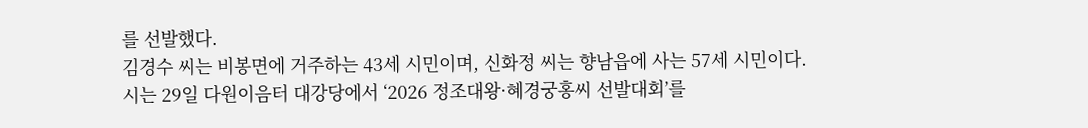를 선발했다.
김경수 씨는 비봉면에 거주하는 43세 시민이며, 신화정 씨는 향남읍에 사는 57세 시민이다.
시는 29일 다원이음터 대강당에서 ‘2026 정조대왕·혜경궁홍씨 선발대회’를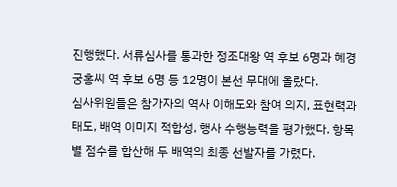진행했다. 서류심사를 통과한 정조대왕 역 후보 6명과 혜경궁홍씨 역 후보 6명 등 12명이 본선 무대에 올랐다.
심사위원들은 참가자의 역사 이해도와 참여 의지, 표현력과 태도, 배역 이미지 적합성, 행사 수행능력을 평가했다. 항목별 점수를 합산해 두 배역의 최종 선발자를 가렸다.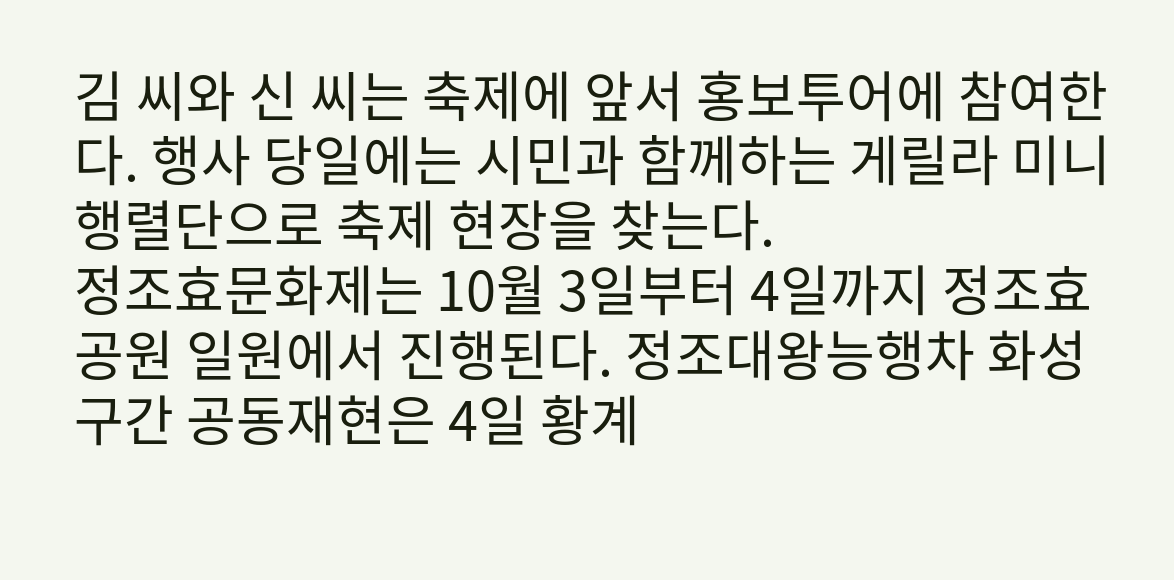김 씨와 신 씨는 축제에 앞서 홍보투어에 참여한다. 행사 당일에는 시민과 함께하는 게릴라 미니 행렬단으로 축제 현장을 찾는다.
정조효문화제는 10월 3일부터 4일까지 정조효공원 일원에서 진행된다. 정조대왕능행차 화성구간 공동재현은 4일 황계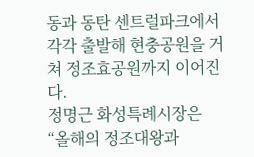동과 동탄 센트럴파크에서 각각 출발해 현충공원을 거쳐 정조효공원까지 이어진다.
정명근 화성특례시장은 “올해의 정조대왕과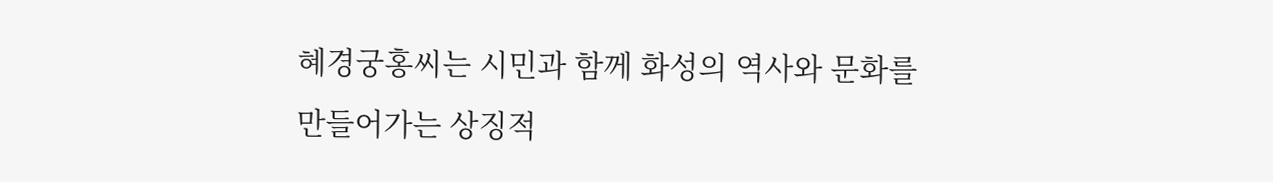혜경궁홍씨는 시민과 함께 화성의 역사와 문화를 만들어가는 상징적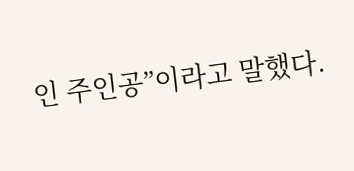인 주인공”이라고 말했다.